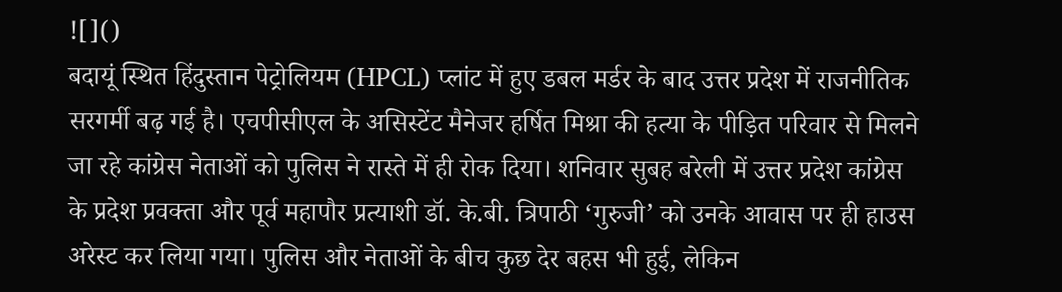![]()
बदायूं स्थित हिंदुस्तान पेट्रोलियम (HPCL) प्लांट में हुए डबल मर्डर के बाद उत्तर प्रदेश में राजनीतिक सरगर्मी बढ़ गई है। एचपीसीएल के असिस्टेंट मैनेजर हर्षित मिश्रा की हत्या के पीड़ित परिवार से मिलने जा रहे कांग्रेस नेताओं को पुलिस ने रास्ते में ही रोक दिया। शनिवार सुबह बरेली में उत्तर प्रदेश कांग्रेस के प्रदेश प्रवक्ता और पूर्व महापौर प्रत्याशी डॉ. के.बी. त्रिपाठी ‘गुरुजी’ को उनके आवास पर ही हाउस अरेस्ट कर लिया गया। पुलिस और नेताओं के बीच कुछ देर बहस भी हुई, लेकिन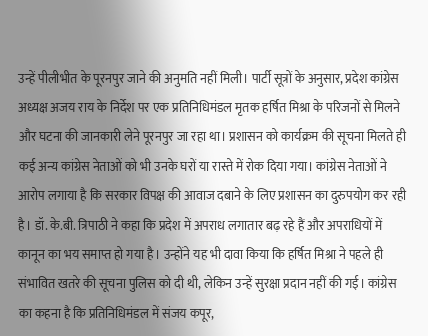उन्हें पीलीभीत के पूरनपुर जाने की अनुमति नहीं मिली। पार्टी सूत्रों के अनुसार, प्रदेश कांग्रेस अध्यक्ष अजय राय के निर्देश पर एक प्रतिनिधिमंडल मृतक हर्षित मिश्रा के परिजनों से मिलने और घटना की जानकारी लेने पूरनपुर जा रहा था। प्रशासन को कार्यक्रम की सूचना मिलते ही कई अन्य कांग्रेस नेताओं को भी उनके घरों या रास्ते में रोक दिया गया। कांग्रेस नेताओं ने आरोप लगाया है कि सरकार विपक्ष की आवाज दबाने के लिए प्रशासन का दुरुपयोग कर रही है। डॉ. के.बी. त्रिपाठी ने कहा कि प्रदेश में अपराध लगातार बढ़ रहे हैं और अपराधियों में कानून का भय समाप्त हो गया है। उन्होंने यह भी दावा किया कि हर्षित मिश्रा ने पहले ही संभावित खतरे की सूचना पुलिस को दी थी, लेकिन उन्हें सुरक्षा प्रदान नहीं की गई। कांग्रेस का कहना है कि प्रतिनिधिमंडल में संजय कपूर,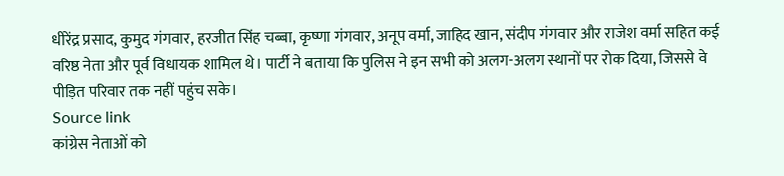धीरेंद्र प्रसाद, कुमुद गंगवार, हरजीत सिंह चब्बा, कृष्णा गंगवार, अनूप वर्मा, जाहिद खान, संदीप गंगवार और राजेश वर्मा सहित कई वरिष्ठ नेता और पूर्व विधायक शामिल थे। पार्टी ने बताया कि पुलिस ने इन सभी को अलग-अलग स्थानों पर रोक दिया, जिससे वे पीड़ित परिवार तक नहीं पहुंच सके।
Source link
कांग्रेस नेताओं को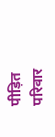पीड़ित परिवार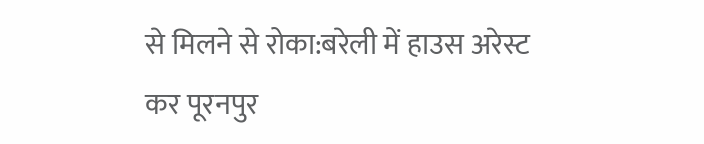से मिलने से रोका:बरेली में हाउस अरेस्ट कर पूरनपुर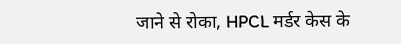जाने से रोका, HPCL मर्डर केस के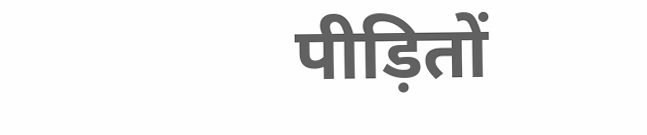पीड़ितों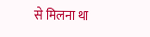से मिलना था